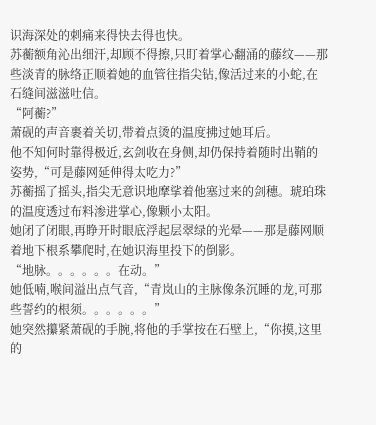识海深处的刺痛来得快去得也快。
苏蘅额角沁出细汗,却顾不得擦,只盯着掌心翻涌的藤纹——那些淡青的脉络正顺着她的血管往指尖钻,像活过来的小蛇,在石缝间滋滋吐信。
“阿蘅?”
萧砚的声音裹着关切,带着点烫的温度拂过她耳后。
他不知何时靠得极近,玄剑收在身侧,却仍保持着随时出鞘的姿势,“可是藤网延伸得太吃力?”
苏蘅摇了摇头,指尖无意识地摩挲着他塞过来的剑穗。琥珀珠的温度透过布料渗进掌心,像颗小太阳。
她闭了闭眼,再睁开时眼底浮起层翠绿的光晕——那是藤网顺着地下根系攀爬时,在她识海里投下的倒影。
“地脉。。。。。。在动。”
她低喃,喉间溢出点气音,“青岚山的主脉像条沉睡的龙,可那些誓约的根须。。。。。。”
她突然攥紧萧砚的手腕,将他的手掌按在石壁上,“你摸,这里的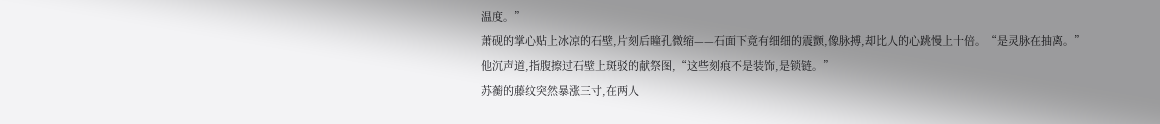温度。”
萧砚的掌心贴上冰凉的石壁,片刻后瞳孔微缩——石面下竟有细细的震颤,像脉搏,却比人的心跳慢上十倍。“是灵脉在抽离。”
他沉声道,指腹擦过石壁上斑驳的献祭图,“这些刻痕不是装饰,是锁链。”
苏蘅的藤纹突然暴涨三寸,在两人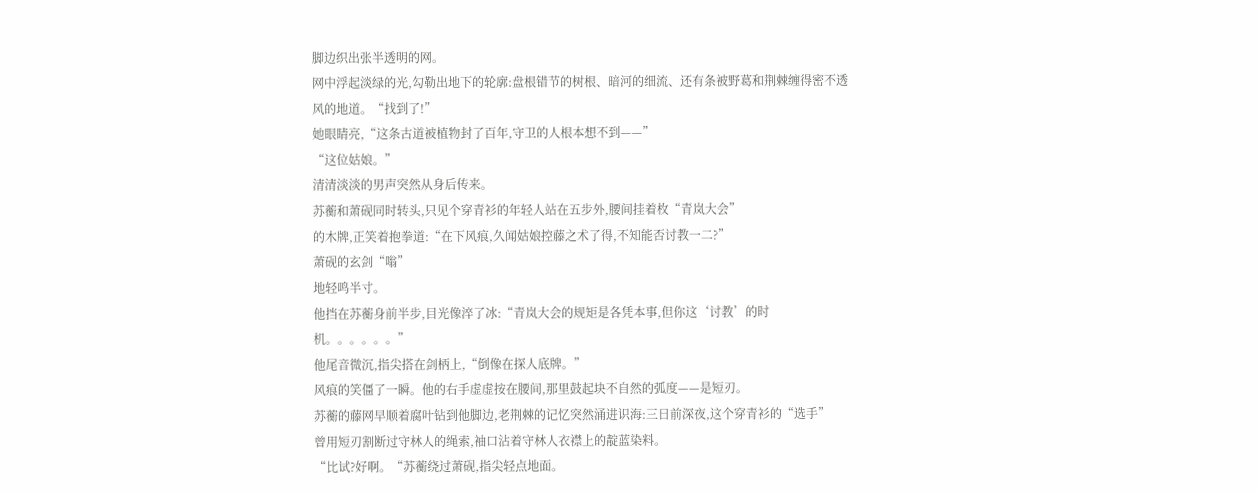脚边织出张半透明的网。
网中浮起淡绿的光,勾勒出地下的轮廓:盘根错节的树根、暗河的细流、还有条被野葛和荆棘缠得密不透风的地道。“找到了!”
她眼睛亮,“这条古道被植物封了百年,守卫的人根本想不到——”
“这位姑娘。”
清清淡淡的男声突然从身后传来。
苏蘅和萧砚同时转头,只见个穿青衫的年轻人站在五步外,腰间挂着枚“青岚大会”
的木牌,正笑着抱拳道:“在下风痕,久闻姑娘控藤之术了得,不知能否讨教一二?”
萧砚的玄剑“嗡”
地轻鸣半寸。
他挡在苏蘅身前半步,目光像淬了冰:“青岚大会的规矩是各凭本事,但你这‘讨教’的时机。。。。。。”
他尾音微沉,指尖搭在剑柄上,“倒像在探人底牌。”
风痕的笑僵了一瞬。他的右手虚虚按在腰间,那里鼓起块不自然的弧度——是短刃。
苏蘅的藤网早顺着腐叶钻到他脚边,老荆棘的记忆突然涌进识海:三日前深夜,这个穿青衫的“选手”
曾用短刃割断过守林人的绳索,袖口沾着守林人衣襟上的靛蓝染料。
“比试?好啊。“苏蘅绕过萧砚,指尖轻点地面。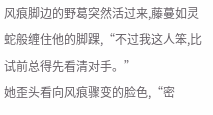风痕脚边的野葛突然活过来,藤蔓如灵蛇般缠住他的脚踝,“不过我这人笨,比试前总得先看清对手。”
她歪头看向风痕骤变的脸色,“密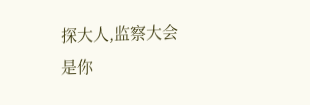探大人,监察大会是你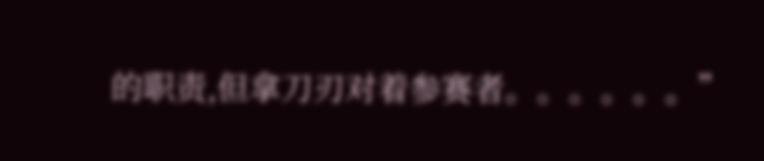的职责,但拿刀刃对着参赛者。。。。。。”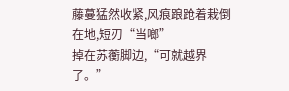藤蔓猛然收紧,风痕踉跄着栽倒在地,短刃“当啷”
掉在苏蘅脚边,“可就越界了。”